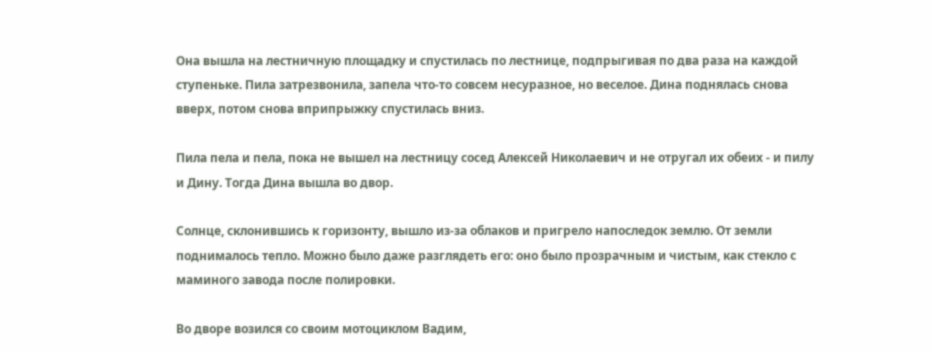Она вышла на лестничную площадку и спустилась по лестнице, подпрыгивая по два раза на каждой ступеньке. Пила затрезвонила, запела что-то совсем несуразное, но веселое. Дина поднялась снова вверх, потом снова вприпрыжку спустилась вниз.

Пила пела и пела, пока не вышел на лестницу сосед Алексей Николаевич и не отругал их обеих - и пилу и Дину. Тогда Дина вышла во двор.

Солнце, склонившись к горизонту, вышло из-за облаков и пригрело напоследок землю. От земли поднималось тепло. Можно было даже разглядеть его: оно было прозрачным и чистым, как стекло с маминого завода после полировки.

Во дворе возился со своим мотоциклом Вадим,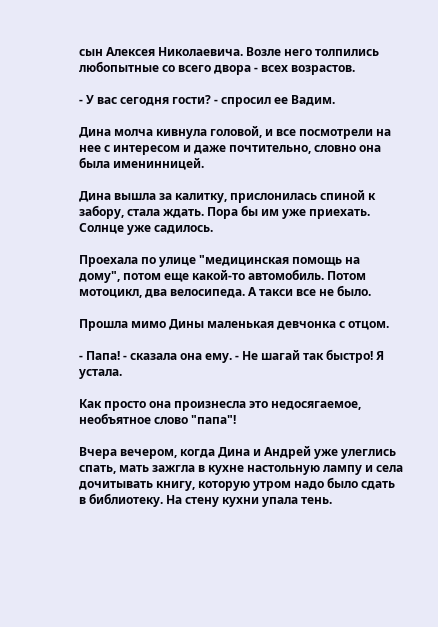сын Алексея Николаевича. Возле него толпились любопытные со всего двора - всех возрастов.

- У вас сегодня гости? - спросил ее Вадим.

Дина молча кивнула головой, и все посмотрели на нее с интересом и даже почтительно, словно она была именинницей.

Дина вышла за калитку, прислонилась спиной к забору, стала ждать. Пора бы им уже приехать. Солнце уже садилось.

Проехала по улице "медицинская помощь на дому", потом еще какой-то автомобиль. Потом мотоцикл, два велосипеда. А такси все не было.

Прошла мимо Дины маленькая девчонка с отцом.

- Папа! - сказала она ему. - Не шагай так быстро! Я устала.

Как просто она произнесла это недосягаемое, необъятное слово "папа"!

Вчера вечером, когда Дина и Андрей уже улеглись спать, мать зажгла в кухне настольную лампу и села дочитывать книгу, которую утром надо было сдать в библиотеку. На стену кухни упала тень.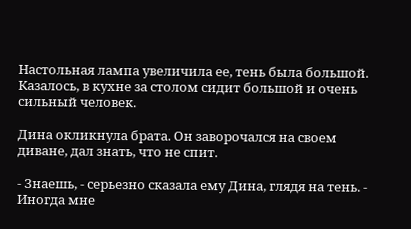Настольная лампа увеличила ее, тень была большой. Казалось, в кухне за столом сидит большой и очень сильный человек.

Дина окликнула брата. Он заворочался на своем диване, дал знать, что не спит.

- Знаешь, - серьезно сказала ему Дина, глядя на тень. - Иногда мне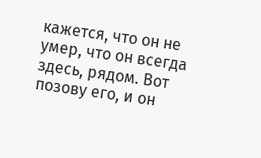кажется, что он не умер, что он всегда здесь, рядом. Вот позову его, и он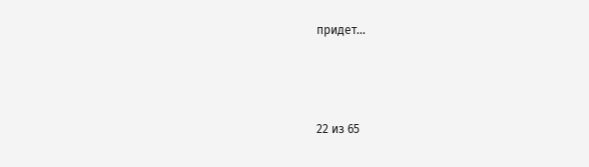придет...



22 из 65